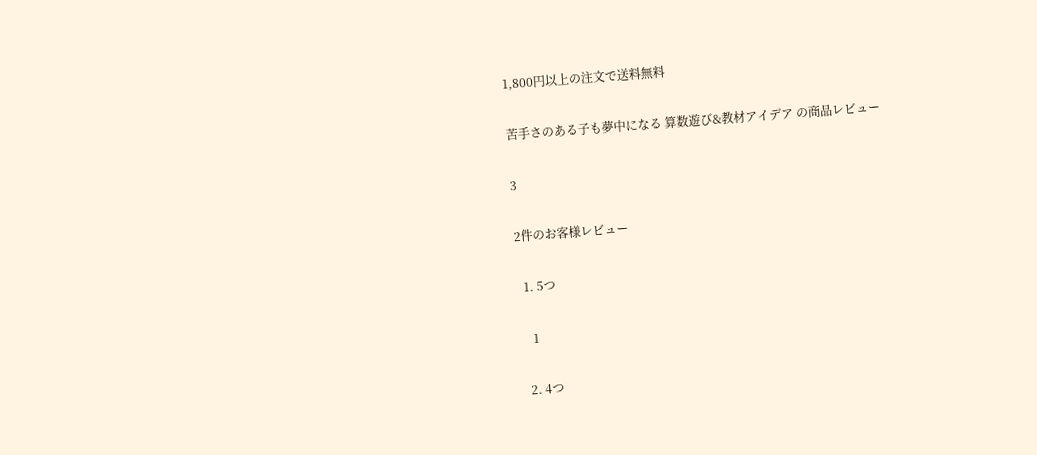1,800円以上の注文で送料無料

苦手さのある子も夢中になる 算数遊び&教材アイデア の商品レビュー

3

2件のお客様レビュー

  1. 5つ

    1

  2. 4つ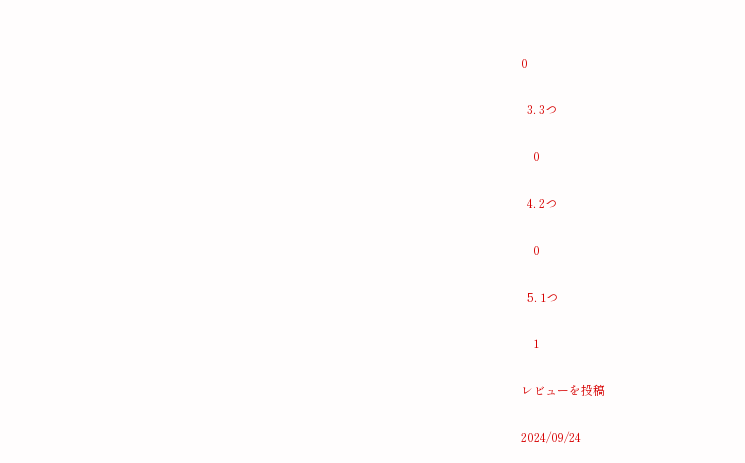0

  3. 3つ

    0

  4. 2つ

    0

  5. 1つ

    1

レビューを投稿

2024/09/24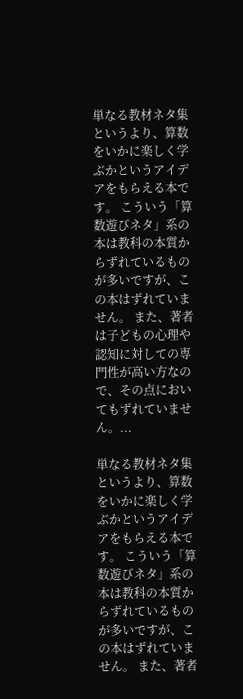単なる教材ネタ集というより、算数をいかに楽しく学ぶかというアイデアをもらえる本です。 こういう「算数遊びネタ」系の本は教科の本質からずれているものが多いですが、この本はずれていません。 また、著者は子どもの心理や認知に対しての専門性が高い方なので、その点においてもずれていません。...

単なる教材ネタ集というより、算数をいかに楽しく学ぶかというアイデアをもらえる本です。 こういう「算数遊びネタ」系の本は教科の本質からずれているものが多いですが、この本はずれていません。 また、著者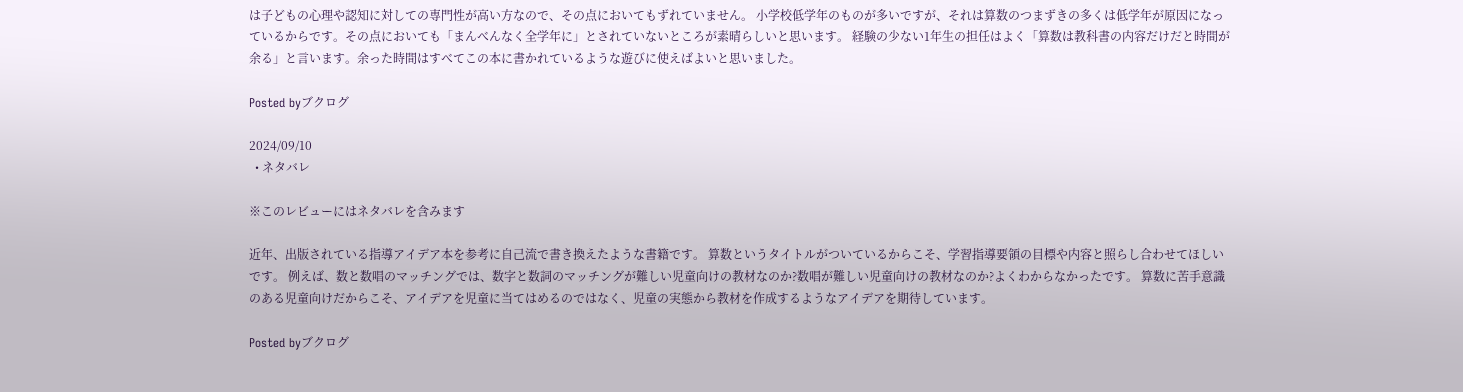は子どもの心理や認知に対しての専門性が高い方なので、その点においてもずれていません。 小学校低学年のものが多いですが、それは算数のつまずきの多くは低学年が原因になっているからです。その点においても「まんべんなく全学年に」とされていないところが素晴らしいと思います。 経験の少ない1年生の担任はよく「算数は教科書の内容だけだと時間が余る」と言います。余った時間はすべてこの本に書かれているような遊びに使えばよいと思いました。

Posted byブクログ

2024/09/10
  • ネタバレ

※このレビューにはネタバレを含みます

近年、出版されている指導アイデア本を参考に自己流で書き換えたような書籍です。 算数というタイトルがついているからこそ、学習指導要領の目標や内容と照らし合わせてほしいです。 例えば、数と数唱のマッチングでは、数字と数詞のマッチングが難しい児童向けの教材なのか?数唱が難しい児童向けの教材なのか?よくわからなかったです。 算数に苦手意識のある児童向けだからこそ、アイデアを児童に当てはめるのではなく、児童の実態から教材を作成するようなアイデアを期待しています。

Posted byブクログ